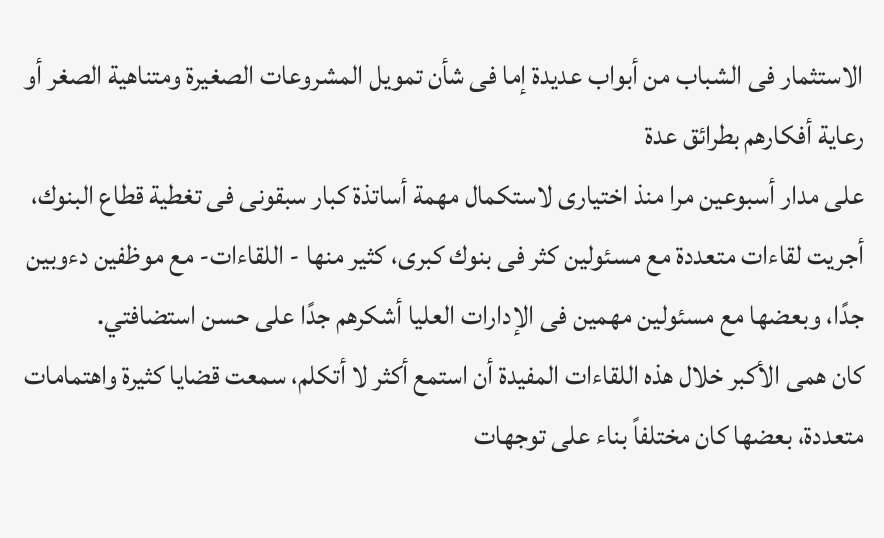الاستثمار فى الشباب من أبواب عديدة إما فى شأن تمويل المشروعات الصغيرة ومتناهية الصغر أو رعاية أفكارهم بطرائق عدة
على مدار أسبوعين مرا منذ اختيارى لاستكمال مهمة أساتذة كبار سبقونى فى تغطية قطاع البنوك، أجريت لقاءات متعددة مع مسئولين كثر فى بنوك كبرى، كثير منها - اللقاءات- مع موظفين دءوبين جدًا، وبعضها مع مسئولين مهمين فى الإدارات العليا أشكرهم جدًا على حسن استضافتي.
كان همى الأكبر خلال هذه اللقاءات المفيدة أن استمع أكثر لا أتكلم، سمعت قضايا كثيرة واهتمامات متعددة، بعضها كان مختلفاً بناء على توجهات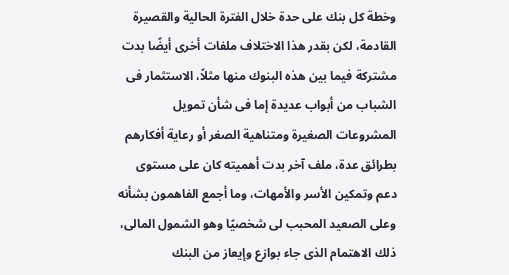وخطة كل بنك على حدة خلال الفترة الحالية والقصيرة القادمة، لكن بقدر هذا الاختلاف ملفات أخرى أيضًا بدت مشتركة فيما بين هذه البنوك منها مثلاً، الاستثمار فى الشباب من أبواب عديدة إما فى شأن تمويل المشروعات الصغيرة ومتناهية الصغر أو رعاية أفكارهم بطرائق عدة، ملف آخر بدت أهميته كان على مستوى دعم وتمكين الأسر والأمهات، وما أجمع الفاهمون بشأنه وعلى الصعيد المحبب لى شخصيًا وهو الشمول المالى، ذلك الاهتمام الذى جاء بوازع وإيعاز من البنك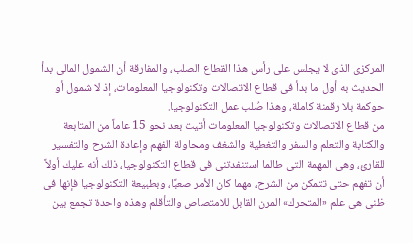المركزى الذى لا يجلس على رأس هذا القطاع الصلب، والمفارقة أن الشمول المالى بدأ الحديث به أول ما بدأ فى قطاع الاتصالات وتكنولوجيا المعلومات، إذ لا شمول أو حوكمة بلا رقمنة كاملة، وهذا صُلب عمل التكنولوجيا.
من قطاع الاتصالات وتكنولوجيا المعلومات أتيت بعد نحو 15 عاماً من المتابعة والكتابة والتعلم والسفر والتغطية والشغف ومحاولة الفهم وإعادة الشرح والتفسير للقارئ، وهى المهمة التى طالما استنفدتنى فى قطاع التكنولوجيا، ذلك أنه عليك أولاً أن تفهم حتى تتمكن من الشرح، مهما كان الأمر صعبًا، وبطبيعة التكنولوجيا فإنها فى ظنى هى علم «المتحرك» المرن القابل للامتصاص والتأقلم وهذه واحدة تجمع بين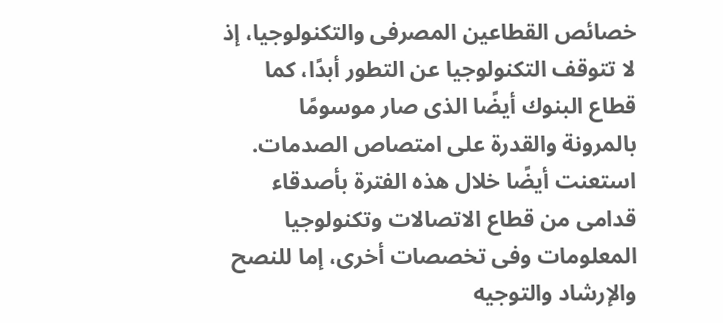خصائص القطاعين المصرفى والتكنولوجيا، إذ لا تتوقف التكنولوجيا عن التطور أبدًا، كما قطاع البنوك أيضًا الذى صار موسومًا بالمرونة والقدرة على امتصاص الصدمات.
استعنت أيضًا خلال هذه الفترة بأصدقاء قدامى من قطاع الاتصالات وتكنولوجيا المعلومات وفى تخصصات أخرى، إما للنصح والإرشاد والتوجيه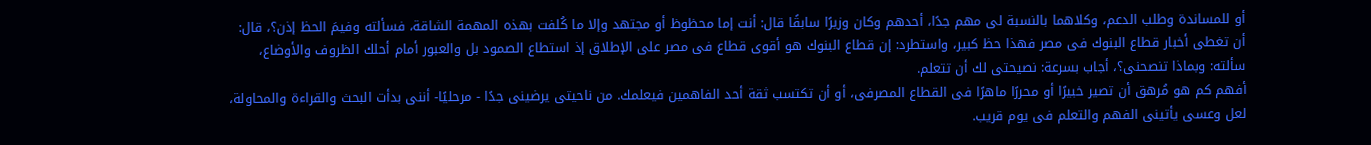أو للمساندة وطلب الدعم، وكلاهما بالنسبة لى مهم جدًا، أحدهم وكان وزيرًا سابقًا قال: أنت إما محظوظ أو مجتهد وإلا ما كُلفت بهذه المهمة الشاقة، فسألته وفيمَ الحظ إذن؟، قال: أن تغطى أخبار قطاع البنوك فى مصر فهذا حظ كبير، واستطرد: إن قطاع البنوك هو أقوى قطاع فى مصر على الإطلاق إذ استطاع الصمود بل والعبور أمام أحلك الظروف والأوضاع، سألته: وبماذا تنصحنى؟، أجاب بسرعة: نصيحتى لك أن تتعلم.
أفهم كم هو مُرهق أن تصير خبيرًا أو محررًا ماهرًا فى القطاع المصرفى، أو أن تكتسب ثقة أحد الفاهمين فيعلمك. من ناحيتى يرضينى جدًا - مرحليًا- أننى بدأت البحث والقراءة والمحاولة، لعل وعسى يأتينى الفهم والتعلم فى يوم قريب.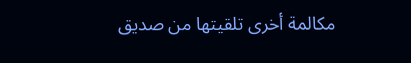مكالمة أخرى تلقيتها من صديق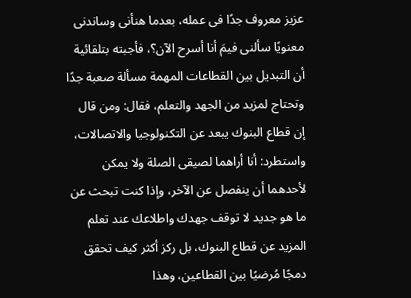عزيز معروف جدًا فى عمله، بعدما هنأنى وساندنى معنويًا سألنى فيمَ أنا أسرح الآن؟، فأجبته بتلقائية أن التبديل بين القطاعات المهمة مسألة صعبة جدًا وتحتاج لمزيد من الجهد والتعلم، فقال: ومن قال إن قطاع البنوك يبعد عن التكنولوجيا والاتصالات، واستطرد: أنا أراهما لصيقى الصلة ولا يمكن لأحدهما أن ينفصل عن الآخر، وإذا كنت تبحث عن ما هو جديد لا توقف جهدك واطلاعك عند تعلم المزيد عن قطاع البنوك، بل ركز أكثر كيف تحقق دمجًا مُرضيًا بين القطاعين، وهذا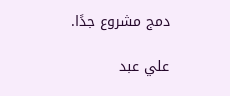دمج مشروع جدًا.

علي عبد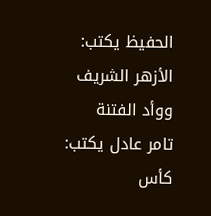الحفيظ يكتب: الأزهر الشريف ووأد الفتنة
تامر عادل يكتب: كأس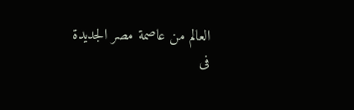العالم من عاصمة مصر الجديدة
فى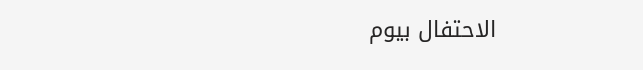الاحتفال بيوم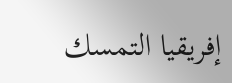إفريقيا التمسك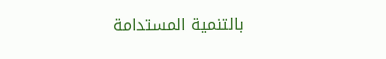بالتنمية المستدامة